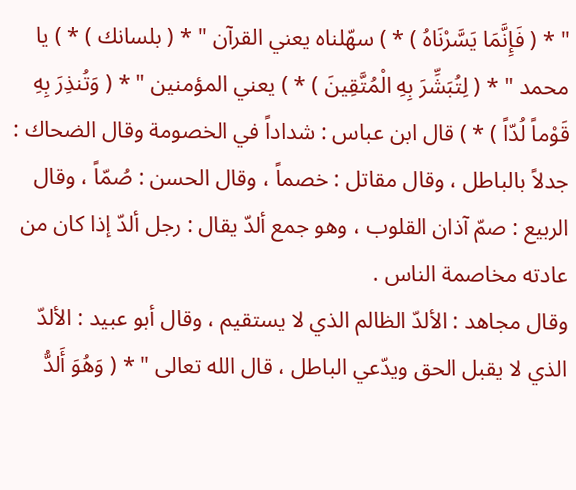" * ( فَإِنَّمَا يَسَّرْنَاهُ ) * ) سهّلناه يعني القرآن " * ( بلسانك ) * ) يا محمد " * ( لِتُبَشِّرَ بِهِ الْمُتَّقِينَ ) * ) يعني المؤمنين " * ( وَتُنذِرَ بِهِ قَوْماً لُدّاً ) * ) قال ابن عباس : شداداً في الخصومة وقال الضحاك : جدلاً بالباطل ، وقال مقاتل : خصماً ، وقال الحسن : صُمّاً ، وقال الربيع : صمّ آذان القلوب ، وهو جمع ألدّ يقال : رجل ألدّ إذا كان من عادته مخاصمة الناس .
وقال مجاهد : الألدّ الظالم الذي لا يستقيم ، وقال أبو عبيد : الألدّ الذي لا يقبل الحق ويدّعي الباطل ، قال الله تعالى " * ( وَهُوَ أَلدُّ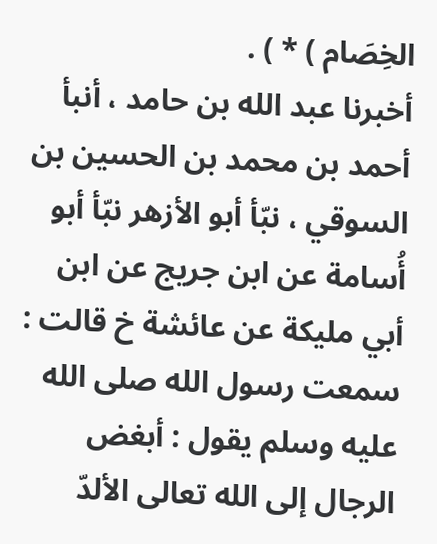الخِصَام ) * ) .
أخبرنا عبد الله بن حامد ، أنبأ أحمد بن محمد بن الحسين بن السوقي ، نبّأ أبو الأزهر نبّأ أبو أُسامة عن ابن جريج عن ابن أبي مليكة عن عائشة خ قالت : سمعت رسول الله صلى الله عليه وسلم يقول : أبغض الرجال إلى الله تعالى الألدّ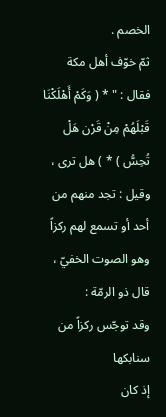الخصم .
ثمّ خوّف أهل مكة فقال : " * ( وَكَمْ أَهْلَكْنَا قَبْلَهُمْ مِنْ قَرْن هَلْ تُحِسُّ ) * ) هل ترى ، وقيل : تجد منهم من أحد أو تسمع لهم ركزاً وهو الصوت الخفيّ ، قال ذو الرمّة :
وقد توجّس ركزاً من سنابكها
إذ كان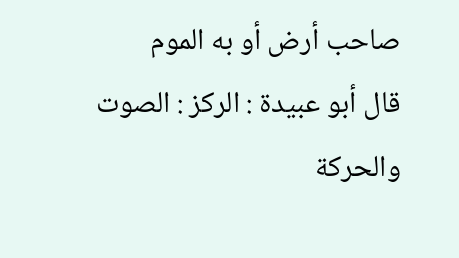صاحب أرض أو به الموم
قال أبو عبيدة : الركز : الصوت والحركة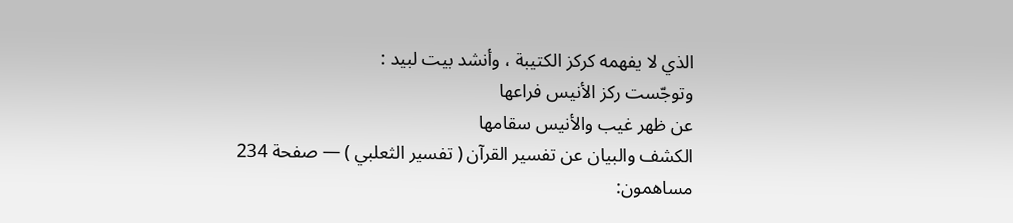الذي لا يفهمه كركز الكتيبة ، وأنشد بيت لبيد :
وتوجّست ركز الأنيس فراعها
عن ظهر غيب والأنيس سقامها
الكشف والبيان عن تفسير القرآن ( تفسير الثعلبي ) — صفحة 234
مساهمون: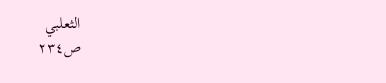الثعلبي
ص٢٣٤